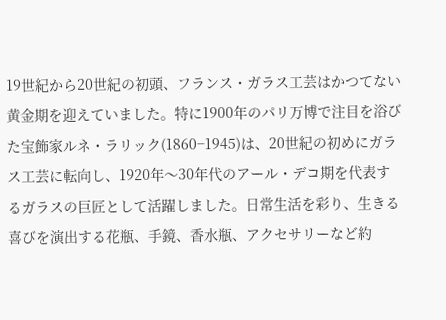19世紀から20世紀の初頭、フランス・ガラス工芸はかつてない黄金期を迎えていました。特に1900年のパリ万博で注目を浴びた宝飾家ルネ・ラリック(1860−1945)は、20世紀の初めにガラス工芸に転向し、1920年〜30年代のアール・デコ期を代表するガラスの巨匠として活躍しました。日常生活を彩り、生きる喜びを演出する花瓶、手鏡、香水瓶、アクセサリーなど約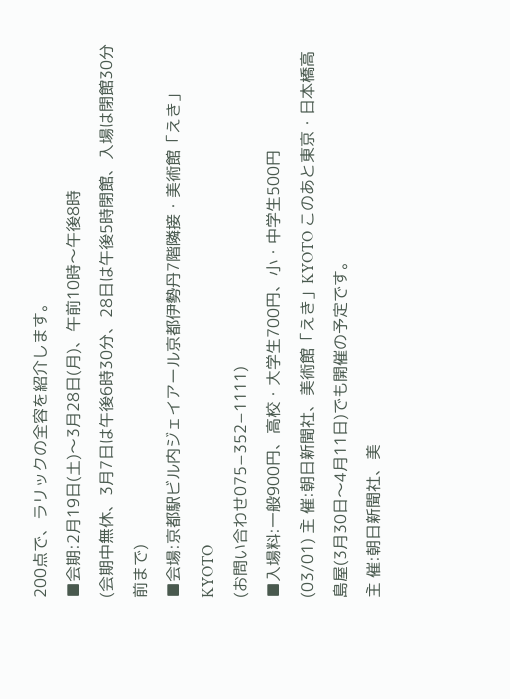200点で、ラリックの全容を紹介します。
■会期:2月19日(土)〜3月28日(月)、午前10時〜午後8時
(会期中無休、3月7日は午後6時30分、28日は午後5時閉館、入場は閉館30分前まで)
■会場:京都駅ビル内ジェイアール京都伊勢丹7階隣接・美術館「えき」KYOTO
(お問い合わせ075−352−1111)
■入場料:一般900円、高校・大学生700円、小・中学生500円
(03/01) 主 催:朝日新聞社、美術館「えき」KYOTO このあと東京・日本橋高島屋(3月30日〜4月11日)でも開催の予定です。
主 催:朝日新聞社、美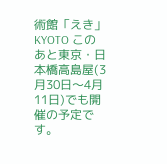術館「えき」KYOTO このあと東京・日本橋高島屋(3月30日〜4月11日)でも開催の予定です。